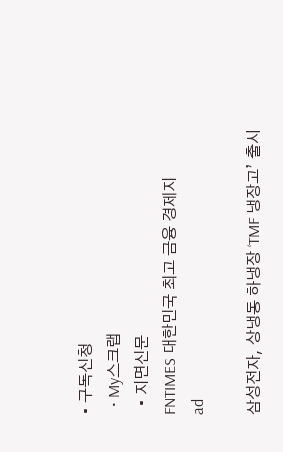• 구독신청
  • My스크랩
  • 지면신문
FNTIMES 대한민국 최고 금융 경제지
ad

삼성전자, 상냉동 하냉장 ‘TMF 냉장고’ 출시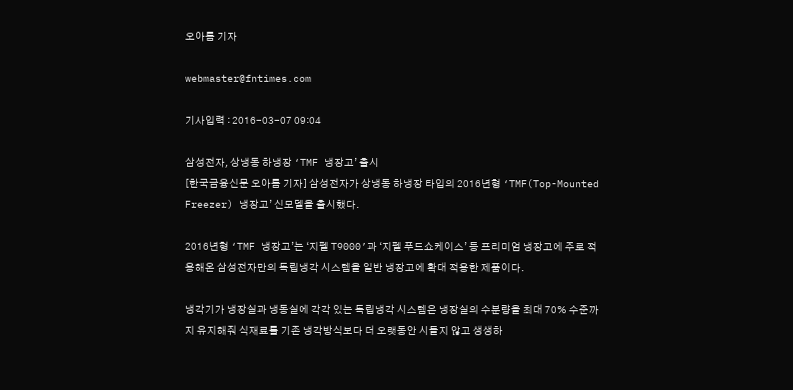오아름 기자

webmaster@fntimes.com

기사입력 : 2016-03-07 09:04

삼성전자, 상냉동 하냉장 ‘TMF 냉장고’ 출시
[한국금융신문 오아름 기자] 삼성전자가 상냉동 하냉장 타입의 2016년형 ‘TMF(Top-Mounted Freezer) 냉장고’ 신모델을 출시했다.

2016년형 ‘TMF 냉장고’는 ‘지펠 T9000’과 ‘지펠 푸드쇼케이스’ 등 프리미엄 냉장고에 주로 적용해온 삼성전자만의 독립냉각 시스템을 일반 냉장고에 확대 적용한 제품이다.

냉각기가 냉장실과 냉동실에 각각 있는 독립냉각 시스템은 냉장실의 수분량을 최대 70% 수준까지 유지해줘 식재료를 기존 냉각방식보다 더 오랫동안 시들지 않고 생생하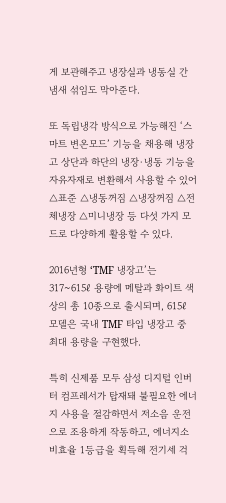게 보관해주고 냉장실과 냉동실 간 냄새 섞임도 막아준다.

또 독립냉각 방식으로 가능해진 ‘스마트 변온모드’ 기능을 채용해 냉장고 상단과 하단의 냉장·냉동 기능을 자유자재로 변환해서 사용할 수 있어 △표준 △냉동꺼짐 △냉장꺼짐 △전체냉장 △미니냉장 등 다섯 가지 모드로 다양하게 활용할 수 있다.

2016년형 ‘TMF 냉장고’는 317~615ℓ 용량에 메탈과 화이트 색상의 총 10종으로 출시되며, 615ℓ 모델은 국내 TMF 타입 냉장고 중 최대 용량을 구현했다.

특히 신제품 모두 삼성 디지털 인버터 컴프레서가 탑재돼 불필요한 에너지 사용을 절감하면서 저소음 운전으로 조용하게 작동하고, 에너지소비효율 1등급을 획득해 전기세 걱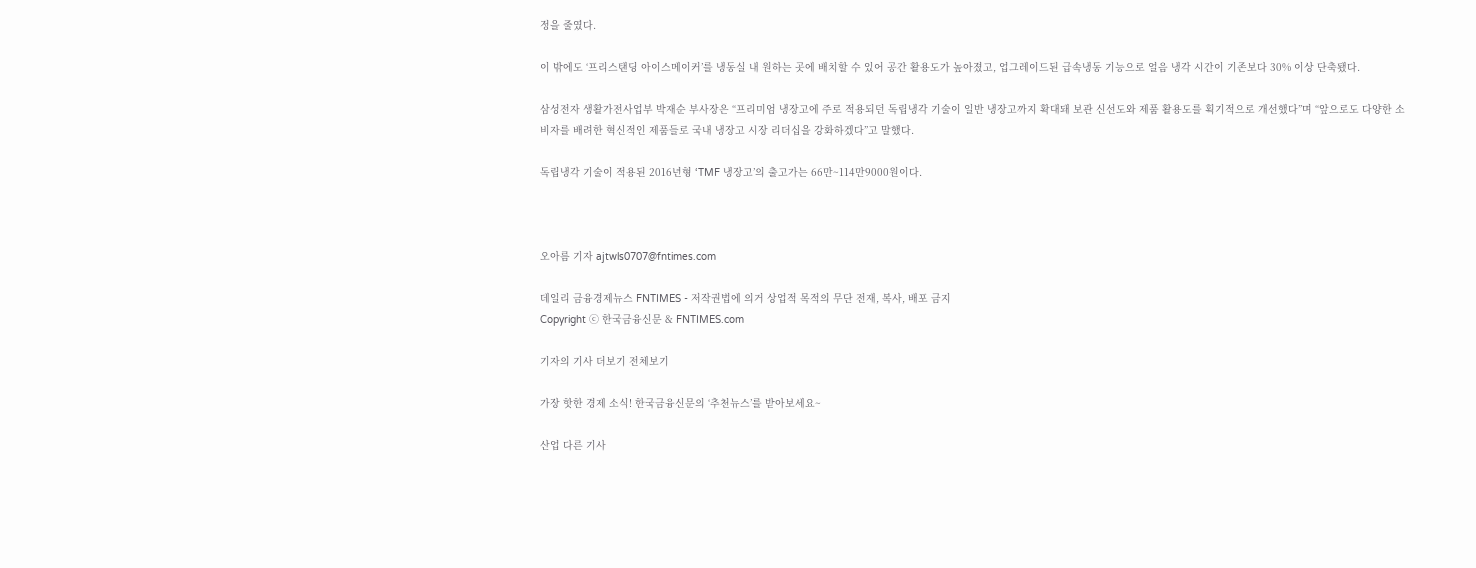정을 줄였다.

이 밖에도 ‘프리스탠딩 아이스메이커’를 냉동실 내 원하는 곳에 배치할 수 있어 공간 활용도가 높아졌고, 업그레이드된 급속냉동 기능으로 얼음 냉각 시간이 기존보다 30% 이상 단축됐다.

삼성전자 생활가전사업부 박재순 부사장은 “프리미엄 냉장고에 주로 적용되던 독립냉각 기술이 일반 냉장고까지 확대돼 보관 신선도와 제품 활용도를 획기적으로 개선했다”며 “앞으로도 다양한 소비자를 배려한 혁신적인 제품들로 국내 냉장고 시장 리더십을 강화하겠다”고 말했다.

독립냉각 기술이 적용된 2016년형 ‘TMF 냉장고’의 출고가는 66만~114만9000원이다.



오아름 기자 ajtwls0707@fntimes.com

데일리 금융경제뉴스 FNTIMES - 저작권법에 의거 상업적 목적의 무단 전재, 복사, 배포 금지
Copyright ⓒ 한국금융신문 & FNTIMES.com

기자의 기사 더보기 전체보기

가장 핫한 경제 소식! 한국금융신문의 ‘추천뉴스’를 받아보세요~

산업 다른 기사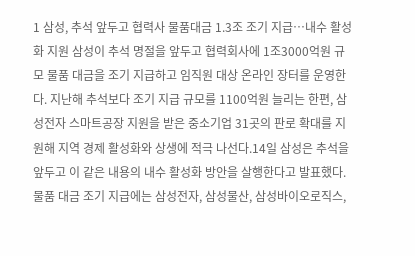1 삼성, 추석 앞두고 협력사 물품대금 1.3조 조기 지급…내수 활성화 지원 삼성이 추석 명절을 앞두고 협력회사에 1조3000억원 규모 물품 대금을 조기 지급하고 임직원 대상 온라인 장터를 운영한다. 지난해 추석보다 조기 지급 규모를 1100억원 늘리는 한편, 삼성전자 스마트공장 지원을 받은 중소기업 31곳의 판로 확대를 지원해 지역 경제 활성화와 상생에 적극 나선다.14일 삼성은 추석을 앞두고 이 같은 내용의 내수 활성화 방안을 살행한다고 발표했다.물품 대금 조기 지급에는 삼성전자, 삼성물산, 삼성바이오로직스,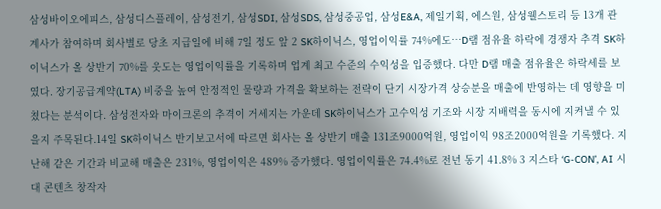삼성바이오에피스, 삼성디스플레이, 삼성전기, 삼성SDI, 삼성SDS, 삼성중공업, 삼성E&A, 제일기획, 에스원, 삼성웰스토리 등 13개 관계사가 참여하며 회사별로 당초 지급일에 비해 7일 정도 앞 2 SK하이닉스, 영업이익률 74%에도…D램 점유율 하락에 경쟁자 추격 SK하이닉스가 올 상반기 70%를 웃도는 영업이익률을 기록하며 업계 최고 수준의 수익성을 입증했다. 다만 D램 매출 점유율은 하락세를 보였다. 장기공급계약(LTA) 비중을 높여 안정적인 물량과 가격을 확보하는 전략이 단기 시장가격 상승분을 매출에 반영하는 데 영향을 미쳤다는 분석이다. 삼성전자와 마이크론의 추격이 거세지는 가운데 SK하이닉스가 고수익성 기조와 시장 지배력을 동시에 지켜낼 수 있을지 주목된다.14일 SK하이닉스 반기보고서에 따르면 회사는 올 상반기 매출 131조9000억원, 영업이익 98조2000억원을 기록했다. 지난해 같은 기간과 비교해 매출은 231%, 영업이익은 489% 증가했다. 영업이익률은 74.4%로 전년 동기 41.8% 3 지스타 ‘G-CON’, AI 시대 콘텐츠 창작자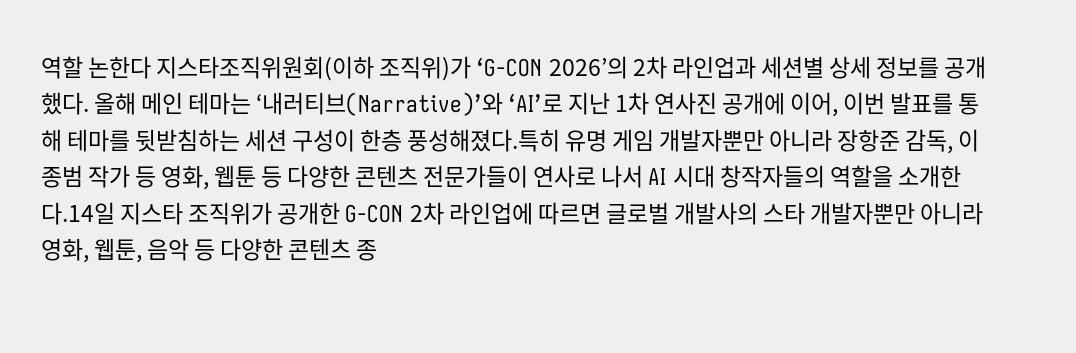역할 논한다 지스타조직위원회(이하 조직위)가 ‘G-CON 2026’의 2차 라인업과 세션별 상세 정보를 공개했다. 올해 메인 테마는 ‘내러티브(Narrative)’와 ‘AI’로 지난 1차 연사진 공개에 이어, 이번 발표를 통해 테마를 뒷받침하는 세션 구성이 한층 풍성해졌다.특히 유명 게임 개발자뿐만 아니라 장항준 감독, 이종범 작가 등 영화, 웹툰 등 다양한 콘텐츠 전문가들이 연사로 나서 AI 시대 창작자들의 역할을 소개한다.14일 지스타 조직위가 공개한 G-CON 2차 라인업에 따르면 글로벌 개발사의 스타 개발자뿐만 아니라 영화, 웹툰, 음악 등 다양한 콘텐츠 종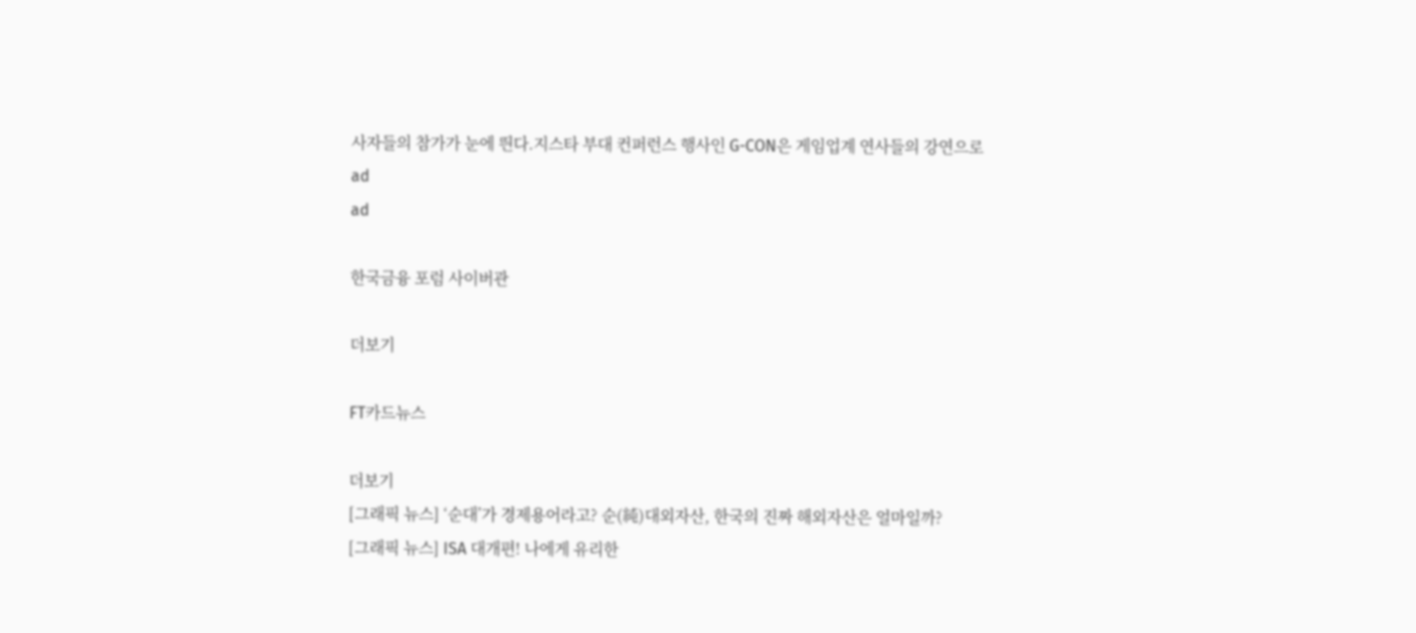사자들의 참가가 눈에 띈다.지스타 부대 컨퍼런스 행사인 G-CON은 게임업계 연사들의 강연으로
ad
ad

한국금융 포럼 사이버관

더보기

FT카드뉴스

더보기
[그래픽 뉴스] ‘순대’가 경제용어라고? 순(純)대외자산, 한국의 진짜 해외자산은 얼마일까?
[그래픽 뉴스] ISA 대개편! 나에게 유리한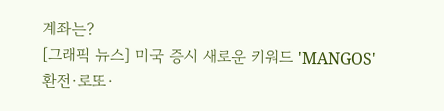계좌는?
[그래픽 뉴스] 미국 증시 새로운 키워드 'MANGOS'
환전·로또·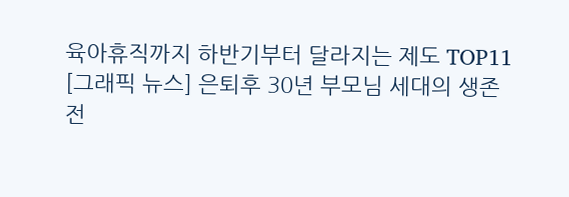육아휴직까지 하반기부터 달라지는 제도 TOP11
[그래픽 뉴스] 은퇴후 30년 부모님 세대의 생존전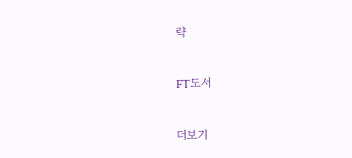략

FT도서

더보기